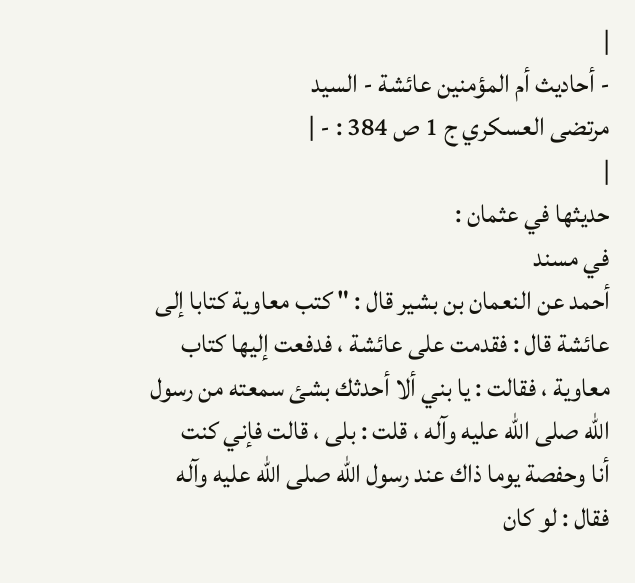|
- أحاديث أم المؤمنين عائشة - السيد
مرتضى العسكري ج 1 ص 384 : - |
|
حديثها في عثمان :
في مسند
أحمد عن النعمان بن بشير قال : " كتب معاوية كتابا إلى
عائشة قال : فقدمت على عائشة ، فدفعت إليها كتاب
معاوية ، فقالت : يا بني ألا أحدثك بشئ سمعته من رسول
الله صلى الله عليه وآله ، قلت : بلى ، قالت فإني كنت
أنا وحفصة يوما ذاك عند رسول الله صلى الله عليه وآله
فقال : لو كان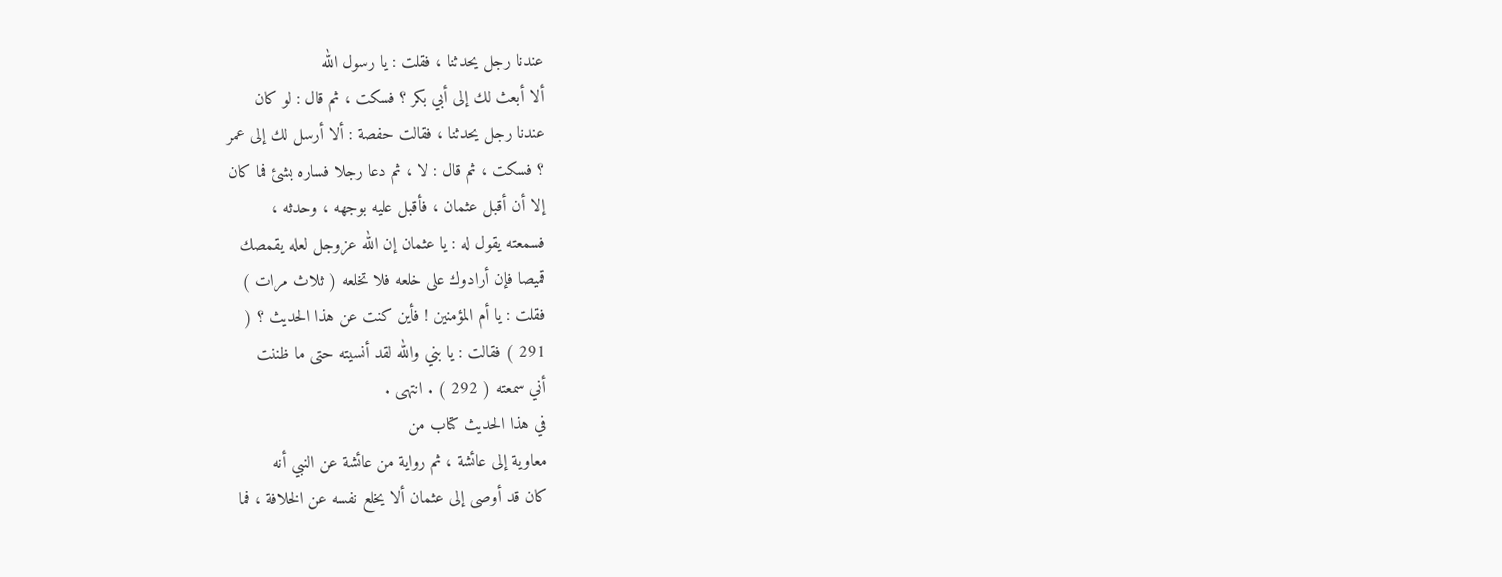عندنا رجل يحدثنا ، فقلت : يا رسول الله
ألا أبعث لك إلى أبي بكر ؟ فسكت ، ثم قال : لو كان
عندنا رجل يحدثنا ، فقالت حفصة : ألا أرسل لك إلى عمر
؟ فسكت ، ثم قال : لا ، ثم دعا رجلا فساره بشئ فما كان
إلا أن أقبل عثمان ، فأقبل عليه بوجهه ، وحدثه ،
فسمعته يقول له : يا عثمان إن الله عزوجل لعله يقمصك
قميصا فإن أرادوك على خلعه فلا تخلعه ( ثلاث مرات )
فقلت : يا أم المؤمنين ! فأين كنت عن هذا الحديث ؟ (
291 ) فقالت : يا بني والله لقد أنسيته حتى ما ظننت
أني سمعته ( 292 ) . انتهى .
في هذا الحديث كتاب من
معاوية إلى عائشة ، ثم رواية من عائشة عن النبي أنه
كان قد أوصى إلى عثمان ألا يخلع نفسه عن الخلافة ، فما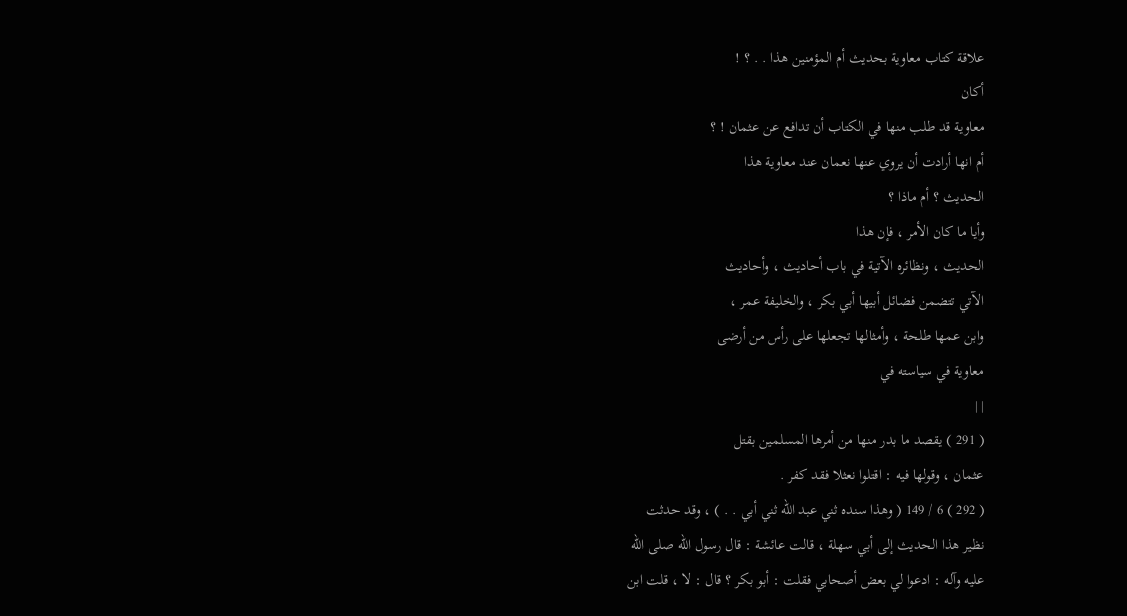علاقة كتاب معاوية بحديث أم المؤمنين هذا . . ؟ !
أكان
معاوية قد طلب منها في الكتاب أن تدافع عن عثمان ! ؟
أم انها أرادت أن يروي عنها نعمان عند معاوية هذا
الحديث ؟ أم ماذا ؟
وأيا ما كان الأمر ، فإن هذا
الحديث ، ونظائره الآتية في باب أحاديث ، وأحاديث
الآتي تتضمن فضائل أبيها أبي بكر ، والخليفة عمر ،
وابن عمها طلحة ، وأمثالها تجعلها على رأس من أرضى
معاوية في سياسته في
| |
( 291 ) يقصد ما بدر منها من أمرها المسلمين بقتل
عثمان ، وقولها فيه : اقتلوا نعثلا فقد كفر .
( 292 ) 6 / 149 ( وهذا سنده ثني عبد الله ثني أبي . . ) ، وقد حدثت
نظير هذا الحديث إلى أبي سهلة ، قالت عائشة : قال رسول الله صلى الله
عليه وآله : ادعوا لي بعض أصحابي فقلت : أبو بكر ؟ قال : لا ، قلت ابن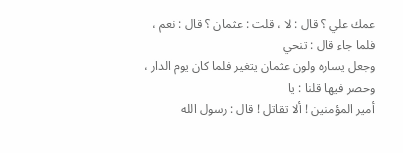عمك علي ؟ قال : لا ، قلت : عثمان ؟ قال : نعم ، فلما جاء قال : تنحي
وجعل يساره ولون عثمان يتغير فلما كان يوم الدار ، وحصر فيها قلنا : يا
أمير المؤمنين ! ألا تقاتل ! قال : رسول الله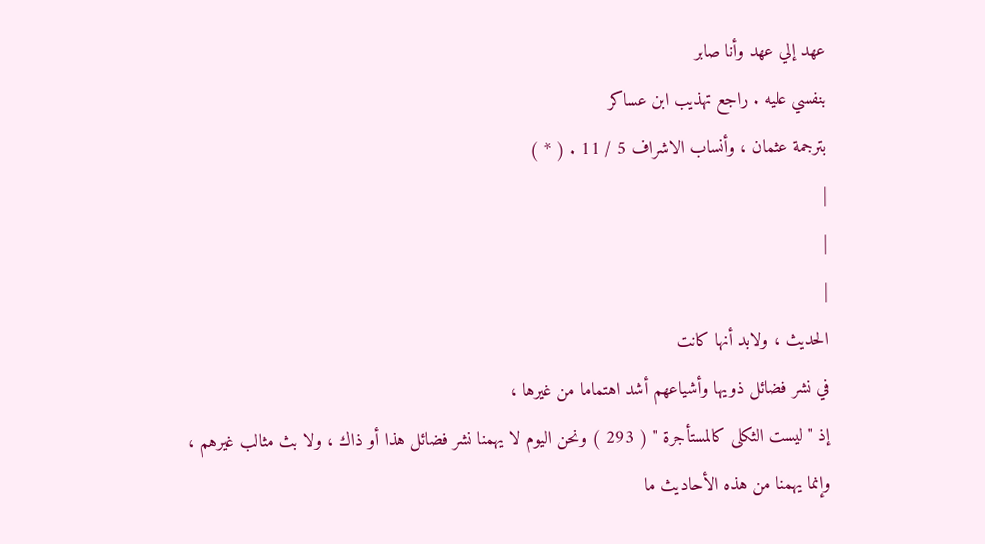عهد إلي عهد وأنا صابر
بنفسي عليه . راجع تهذيب ابن عساكر
بترجمة عثمان ، وأنساب الاشراف 5 / 11 . ( * )
|
|
|
الحديث ، ولابد أنها كانت
في نشر فضائل ذويها وأشياعهم أشد اهتماما من غيرها ،
إذ " ليست الثكلى كالمستأجرة " ( 293 ) ونحن اليوم لا يهمنا نشر فضائل هذا أو ذاك ، ولا بث مثالب غيرهم ،
وإنما يهمنا من هذه الأحاديث ما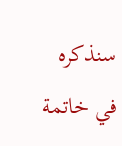سنذكره في خاتمة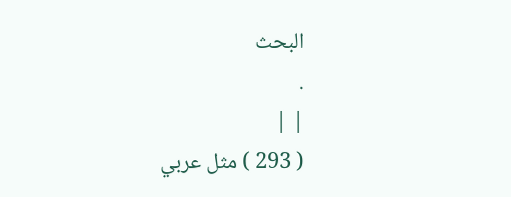البحث
.
| |
( 293 ) مثل عربي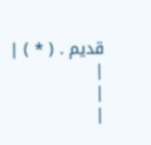قديم . ( * ) |
|
|
|